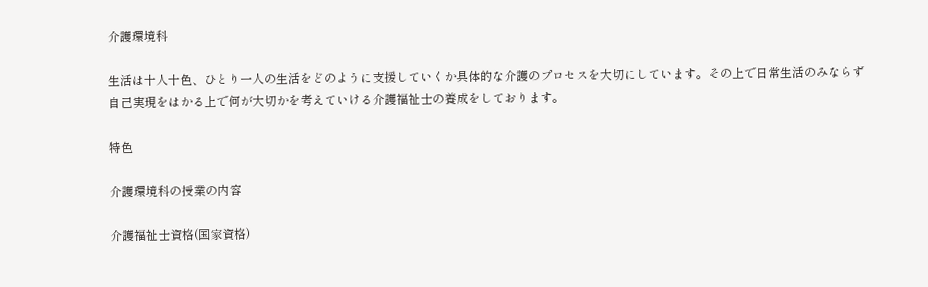介護環境科

生活は十人十色、ひとり一人の生活をどのように支援していくか具体的な介護のプロセスを大切にしています。その上で日常生活のみならず自己実現をはかる上で何が大切かを考えていける介護福祉士の養成をしております。

特色

介護環境科の授業の内容

介護福祉士資格(国家資格)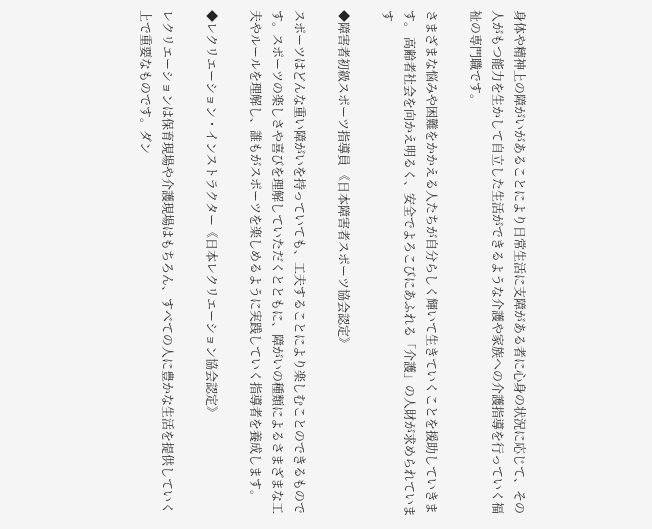身体や精神上の障がいがあることにより日常生活に支障がある者に心身の状況に応じて、その人がもつ能力を生かして自立した生活ができるような介護や家族への介護指導を行っていく福祉の専門職です。

さまざまな悩みや困難をかかえる人たちが自分らしく輝いて生きていくことを援助していきます。 高齢者社会を向かえ明るく、安全でよろこびにあふれる「介護」の人財が求められています

◆障害者初級スポーツ指導員 《日本障害者スポーツ協会認定》

スポーツはどんな重い障がいを持っていても、工夫することにより楽しむことのできるものです。スポーツの楽しさや喜びを理解していただくとともに、障がいの種類によるさまざまな工夫やルールを理解し、誰もがスポーツを楽しめるように実践していく指導者を養成します。

◆レクリエーション・インストラクター《日本レクリエーション協会認定》

レクリエーションは保育現場や介護現場はもちろん、すべての人に豊かな生活を提供していく上で重要なものです。ダン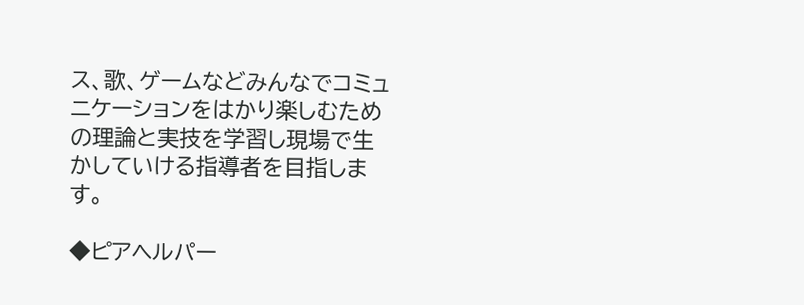ス、歌、ゲームなどみんなでコミュニケーションをはかり楽しむための理論と実技を学習し現場で生かしていける指導者を目指します。

◆ピアヘルパー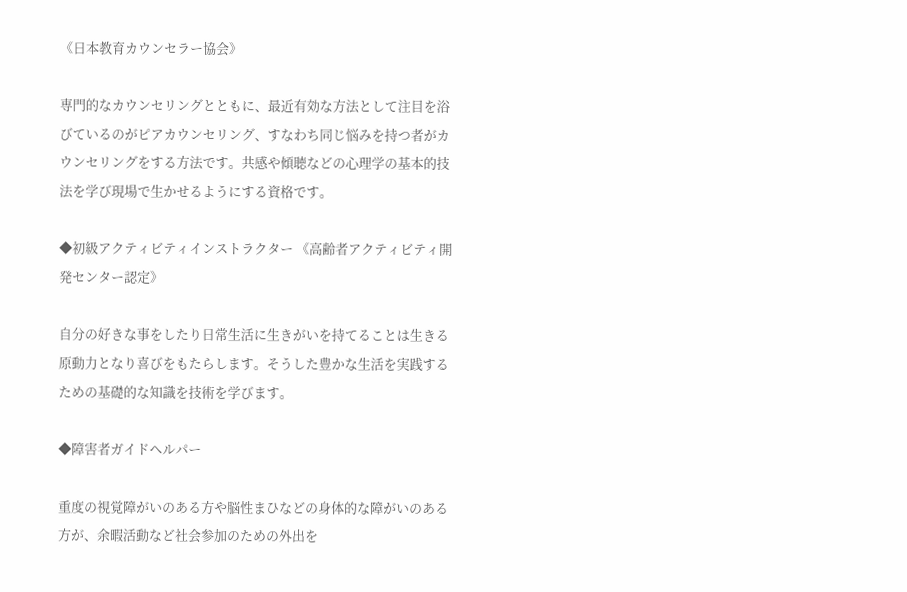《日本教育カウンセラー協会》

専門的なカウンセリングとともに、最近有効な方法として注目を浴びているのがピアカウンセリング、すなわち同じ悩みを持つ者がカウンセリングをする方法です。共感や傾聴などの心理学の基本的技法を学び現場で生かせるようにする資格です。

◆初級アクティビティインストラクター 《高齢者アクティビティ開発センター認定》

自分の好きな事をしたり日常生活に生きがいを持てることは生きる原動力となり喜びをもたらします。そうした豊かな生活を実践するための基礎的な知識を技術を学びます。

◆障害者ガイドヘルパー

重度の視覚障がいのある方や脳性まひなどの身体的な障がいのある方が、余暇活動など社会参加のための外出を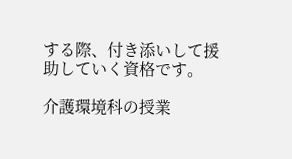する際、付き添いして援助していく資格です。

介護環境科の授業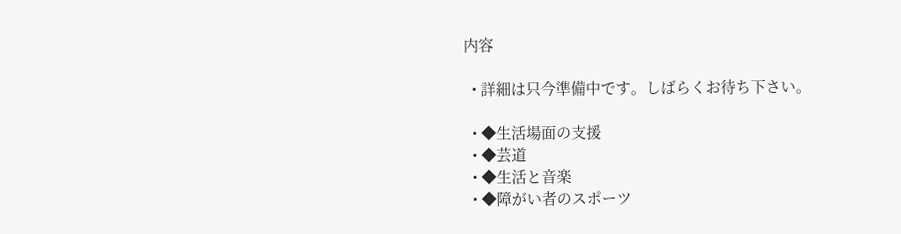内容

  • 詳細は只今準備中です。しばらくお待ち下さい。

  • ◆生活場面の支援
  • ◆芸道
  • ◆生活と音楽
  • ◆障がい者のスポーツ